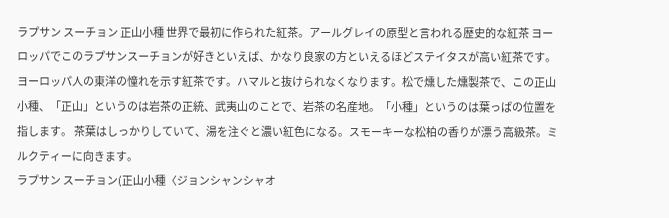ラプサン スーチョン 正山小種 世界で最初に作られた紅茶。アールグレイの原型と言われる歴史的な紅茶 ヨーロッパでこのラプサンスーチョンが好きといえば、かなり良家の方といえるほどステイタスが高い紅茶です。ヨーロッパ人の東洋の憧れを示す紅茶です。ハマルと抜けられなくなります。松で燻した燻製茶で、この正山小種、「正山」というのは岩茶の正統、武夷山のことで、岩茶の名産地。「小種」というのは葉っぱの位置を指します。 茶葉はしっかりしていて、湯を注ぐと濃い紅色になる。スモーキーな松柏の香りが漂う高級茶。ミルクティーに向きます。
ラプサン スーチョン(正山小種〈ジョンシャンシャオ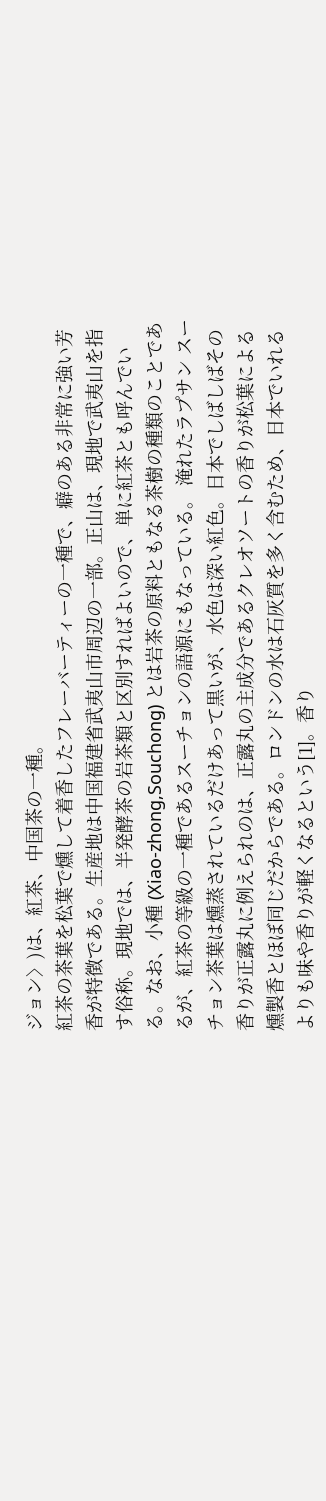ジョン〉)は、紅茶、中国茶の一種。
紅茶の茶葉を松葉で燻して着香したフレーバーティーの一種で、癖のある非常に強い芳香が特徴である。生産地は中国福建省武夷山市周辺の一部。正山は、現地で武夷山を指す俗称。現地では、半発酵茶の岩茶類と区別すればよいので、単に紅茶とも呼んでいる。なお、小種 (Xiao-zhong,Souchong) とは岩茶の原料ともなる茶樹の種類のことであるが、紅茶の等級の一種であるスーチョンの語源にもなっている。 淹れたラプサン スーチョン茶葉は燻蒸されているだけあって黒いが、水色は深い紅色。日本でしばしばその香りが正露丸に例えられのは、正露丸の主成分であるクレオソートの香りが松葉による燻製香とほぼ同じだからである。ロンドンの水は石灰質を多く含むため、日本でいれるよりも味や香りが軽くなるという[1]。香り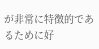が非常に特徴的であるために好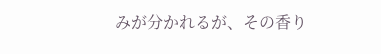みが分かれるが、その香り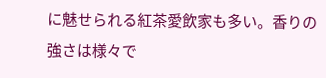に魅せられる紅茶愛飲家も多い。香りの強さは様々で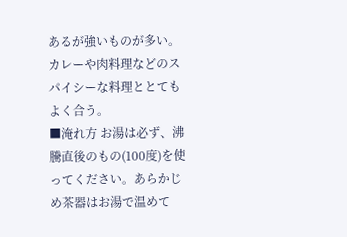あるが強いものが多い。カレーや肉料理などのスパイシーな料理ととてもよく合う。
■淹れ方 お湯は必ず、沸騰直後のもの(100度)を使ってください。あらかじめ茶器はお湯で温めて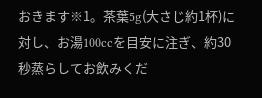おきます※1。茶葉5g(大さじ約1杯)に対し、お湯100ccを目安に注ぎ、約30秒蒸らしてお飲みくだ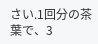さい.1回分の茶葉で、3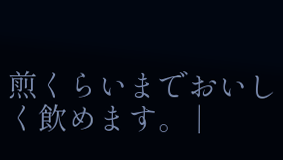煎くらいまでおいしく飲めます。 |